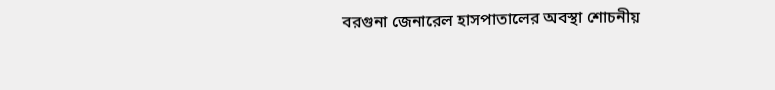বরগুনা জেনারেল হাসপাতালের অবস্থা শোচনীয়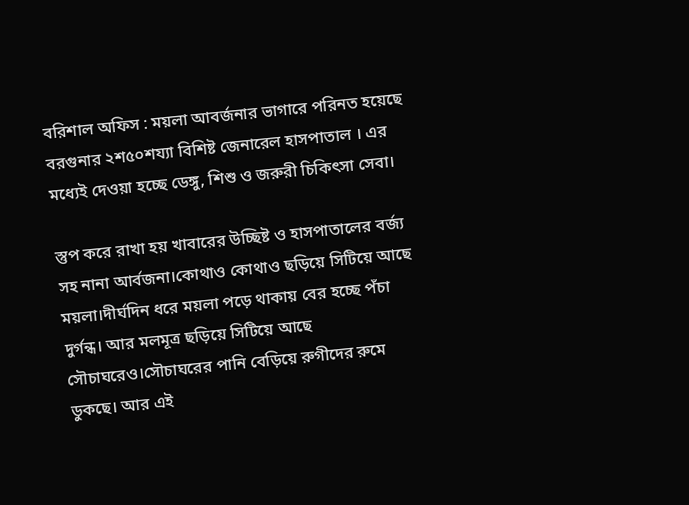বরিশাল অফিস : ময়লা আবর্জনার ভাগারে পরিনত হয়েছে বরগুনার ২শ৫০শয্যা বিশিষ্ট জেনারেল হাসপাতাল । এর মধ্যেই দেওয়া হচ্ছে ডেঙ্গু, শিশু ও জরুরী চিকিৎসা সেবা।

স্তুপ করে রাখা হয় খাবারের উচ্ছিষ্ট ও হাসপাতালের বর্জ্য সহ নানা আর্বজনা।কোথাও কোথাও ছড়িয়ে সিটিয়ে আছে ময়লা।দীর্ঘদিন ধরে ময়লা পড়ে থাকায় বের হচ্ছে পঁচা দুর্গন্ধ। আর মলমূত্র ছড়িয়ে সিটিয়ে আছে সৌচাঘরেও।সৌচাঘরের পানি বেড়িয়ে রুগীদের রুমে ডুকছে। আর এই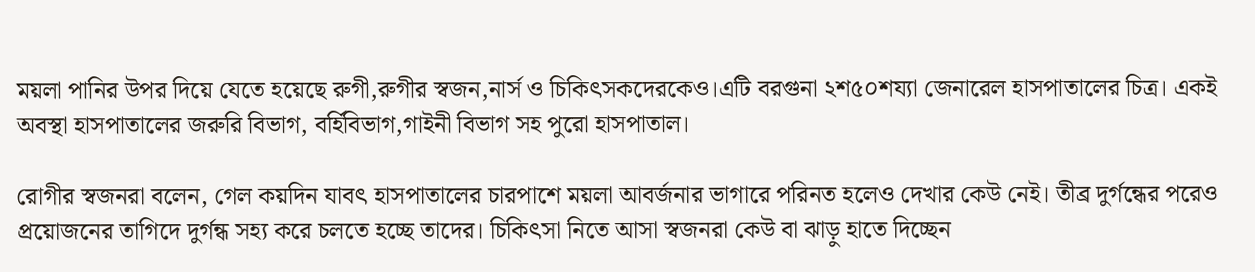ময়লা পানির উপর দিয়ে যেতে হয়েছে রুগী,রুগীর স্বজন,নার্স ও চিকিৎসকদেরকেও।এটি বরগুনা ২শ৫০শয্যা জেনারেল হাসপাতালের চিত্র। একই অবস্থা হাসপাতালের জরুরি বিভাগ, বর্হিবিভাগ,গাইনী বিভাগ সহ পুরো হাসপাতাল।

রোগীর স্বজনরা বলেন, গেল কয়দিন যাবৎ হাসপাতালের চারপাশে ময়লা আবর্জনার ভাগারে পরিনত হলেও দেখার কেউ নেই। তীব্র দুর্গন্ধের পরেও প্রয়োজনের তাগিদে দুর্গন্ধ সহ্য করে চলতে হচ্ছে তাদের। চিকিৎসা নিতে আসা স্বজনরা কেউ বা ঝাড়ু হাতে দিচ্ছেন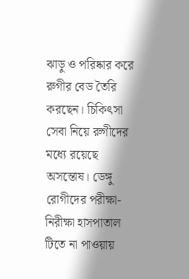ঝাড়ু ও পরিষ্কার করে রুগীর বেড তৈরি করছেন। চিকিৎসা সেবা নিয়ে রুগীদের মধ্যে রয়েছে অসন্তোষ। ডেঙ্গু রোগীদের পরীক্ষা-নিরীক্ষা হাসপাতাল টিতে না পাওয়ায়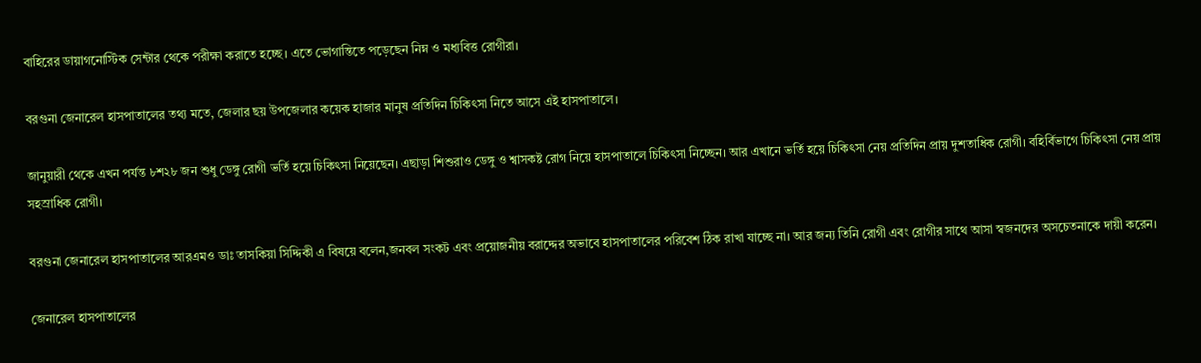বাহিরের ডায়াগনোস্টিক সেন্টার থেকে পরীক্ষা করাতে হচ্ছে। এতে ভোগান্তিতে পড়েছেন নিম্ন ও মধ্যবিত্ত রোগীরা।

বরগুনা জেনারেল হাসপাতালের তথ্য মতে, জেলার ছয় উপজেলার কয়েক হাজার মানুষ প্রতিদিন চিকিৎসা নিতে আসে এই হাসপাতালে।

জানুয়ারী থেকে এখন পর্যন্ত ৮শ২৮ জন শুধু ডেঙ্গু রোগী ভর্তি হয়ে চিকিৎসা নিয়েছেন। এছাড়া শিশুরাও ডেঙ্গু ও শ্বাসকষ্ট রোগ নিয়ে হাসপাতালে চিকিৎসা নিচ্ছেন। আর এখানে ভর্তি হয়ে চিকিৎসা নেয় প্রতিদিন প্রায় দুশতাধিক রোগী। বহির্বিভাগে চিকিৎসা নেয় প্রায় সহস্রাধিক রোগী।

বরগুনা জেনারেল হাসপাতালের আরএমও ডাঃ তাসকিয়া সিদ্দিকী এ বিষয়ে বলেন,জনবল সংকট এবং প্রয়োজনীয় বরাদ্দের অভাবে হাসপাতালের পরিবেশ ঠিক রাখা যাচ্ছে না। আর জন্য তিনি রোগী এবং রোগীর সাথে আসা স্বজনদের অসচেতনাকে দায়ী করেন।

জেনারেল হাসপাতালের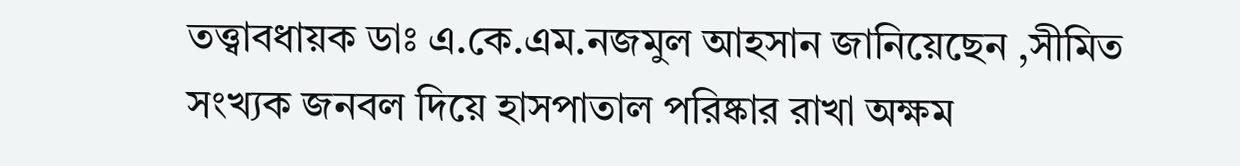তত্ত্বাবধায়ক ডাঃ এ.কে.এম.নজমুল আহসান জানিয়েছেন ,সীমিত সংখ্যক জনবল দিয়ে হাসপাতাল পরিষ্কার রাখা অক্ষম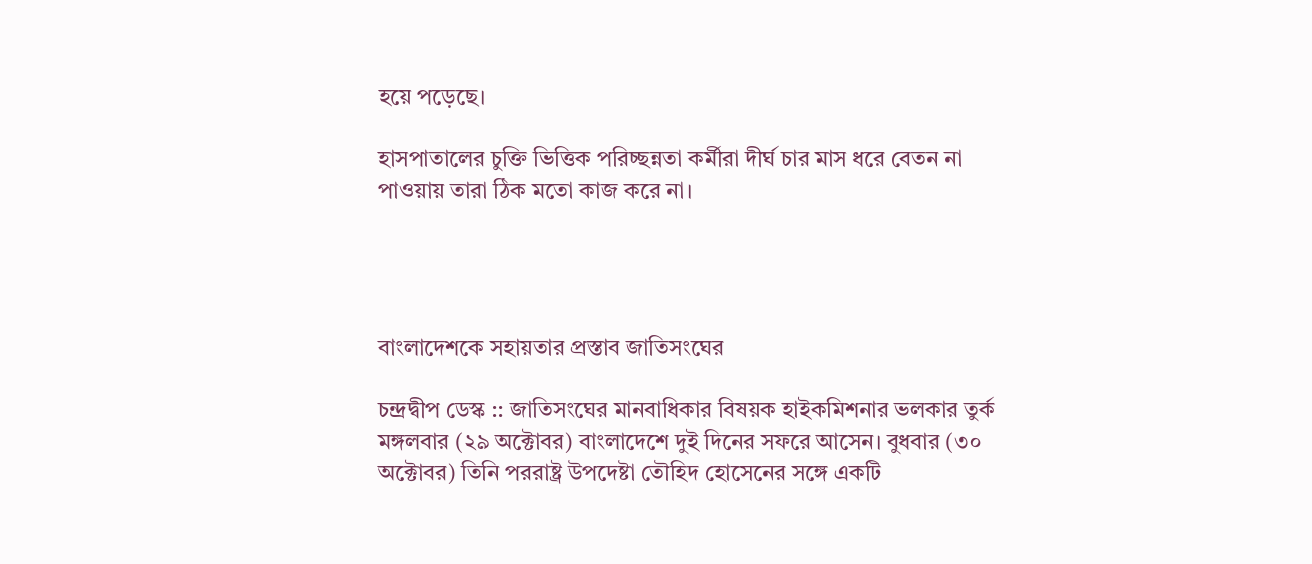হয়ে পড়েছে।

হাসপাতালের চুক্তি ভিত্তিক পরিচ্ছন্নতা কর্মীরা দীর্ঘ চার মাস ধরে বেতন না পাওয়ায় তারা ঠিক মতো কাজ করে না।




বাংলাদেশকে সহায়তার প্রস্তাব জাতিসংঘের

চন্দ্রদ্বীপ ডেস্ক :: জাতিসংঘের মানবাধিকার বিষয়ক হাইকমিশনার ভলকার তুর্ক মঙ্গলবার (২৯ অক্টোবর) বাংলাদেশে দুই দিনের সফরে আসেন। বুধবার (৩০ অক্টোবর) তিনি পররাষ্ট্র উপদেষ্টা তৌহিদ হোসেনের সঙ্গে একটি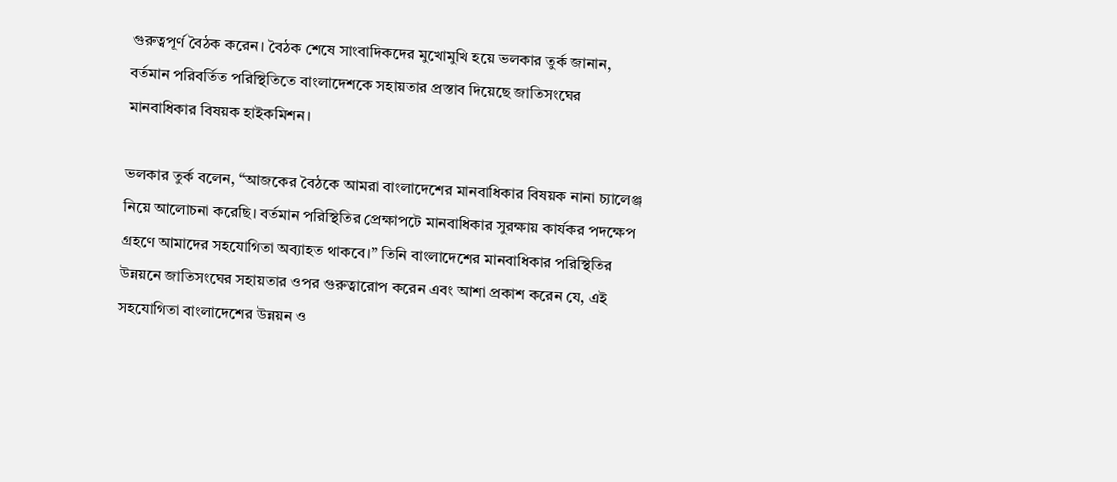গুরুত্বপূর্ণ বৈঠক করেন। বৈঠক শেষে সাংবাদিকদের মুখোমুখি হয়ে ভলকার তুর্ক জানান, বর্তমান পরিবর্তিত পরিস্থিতিতে বাংলাদেশকে সহায়তার প্রস্তাব দিয়েছে জাতিসংঘের মানবাধিকার বিষয়ক হাইকমিশন।

ভলকার তুর্ক বলেন, “আজকের বৈঠকে আমরা বাংলাদেশের মানবাধিকার বিষয়ক নানা চ্যালেঞ্জ নিয়ে আলোচনা করেছি। বর্তমান পরিস্থিতির প্রেক্ষাপটে মানবাধিকার সুরক্ষায় কার্যকর পদক্ষেপ গ্রহণে আমাদের সহযোগিতা অব্যাহত থাকবে।” তিনি বাংলাদেশের মানবাধিকার পরিস্থিতির উন্নয়নে জাতিসংঘের সহায়তার ওপর গুরুত্বারোপ করেন এবং আশা প্রকাশ করেন যে, এই সহযোগিতা বাংলাদেশের উন্নয়ন ও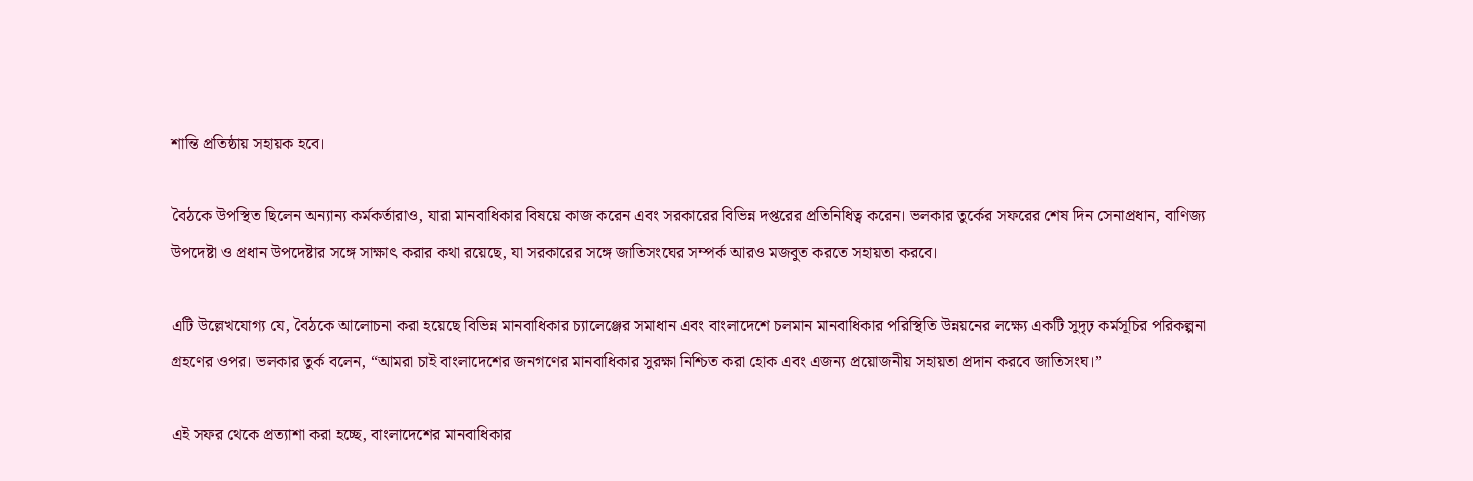শান্তি প্রতিষ্ঠায় সহায়ক হবে।

বৈঠকে উপস্থিত ছিলেন অন্যান্য কর্মকর্তারাও, যারা মানবাধিকার বিষয়ে কাজ করেন এবং সরকারের বিভিন্ন দপ্তরের প্রতিনিধিত্ব করেন। ভলকার তুর্কের সফরের শেষ দিন সেনাপ্রধান, বাণিজ্য উপদেষ্টা ও প্রধান উপদেষ্টার সঙ্গে সাক্ষাৎ করার কথা রয়েছে, যা সরকারের সঙ্গে জাতিসংঘের সম্পর্ক আরও মজবুত করতে সহায়তা করবে।

এটি উল্লেখযোগ্য যে, বৈঠকে আলোচনা করা হয়েছে বিভিন্ন মানবাধিকার চ্যালেঞ্জের সমাধান এবং বাংলাদেশে চলমান মানবাধিকার পরিস্থিতি উন্নয়নের লক্ষ্যে একটি সুদৃঢ় কর্মসূচির পরিকল্পনা গ্রহণের ওপর। ভলকার তুর্ক বলেন, “আমরা চাই বাংলাদেশের জনগণের মানবাধিকার সুরক্ষা নিশ্চিত করা হোক এবং এজন্য প্রয়োজনীয় সহায়তা প্রদান করবে জাতিসংঘ।”

এই সফর থেকে প্রত্যাশা করা হচ্ছে, বাংলাদেশের মানবাধিকার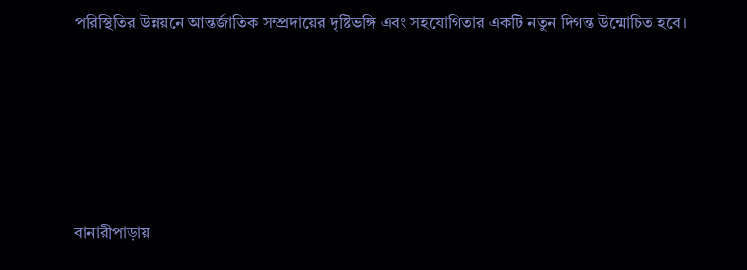পরিস্থিতির উন্নয়নে আন্তর্জাতিক সম্প্রদায়ের দৃষ্টিভঙ্গি এবং সহযোগিতার একটি নতুন দিগন্ত উন্মোচিত হবে।






বানারীপাড়ায়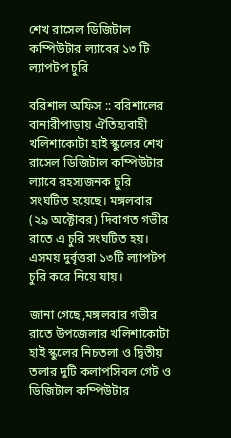শেখ রাসেল ডিজিটাল কম্পিউটার ল্যাবের ১৩ টি ল্যাপটপ চুরি

বরিশাল অফিস :: বরিশালের বানারীপাড়ায় ঐতিহ্যবাহী খলিশাকোটা হাই স্কুলের শেখ রাসেল ডিজিটাল কম্পিউটার ল্যাবে রহস্যজনক চুরি সংঘটিত হয়েছে। মঙ্গলবার (২৯ অক্টোবর) দিবাগত গভীর রাতে এ চুরি সংঘটিত হয়। এসময় দুর্বৃত্তরা ১৩টি ল্যাপটপ চুরি করে নিয়ে যায়।

জানা গেছে,মঙ্গলবার গভীর রাতে উপজেলার খলিশাকোটা হাই স্কুলের নিচতলা ও দ্বিতীয় তলার দুটি কলাপসিবল গেট ও ডিজিটাল কম্পিউটার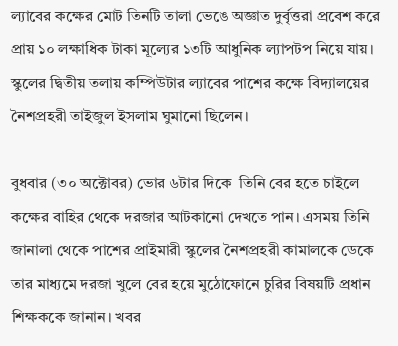ল্যাবের কক্ষের মোট তিনটি তালা ভেঙে অজ্ঞাত দুর্বৃত্তরা প্রবেশ করে প্রায় ১০ লক্ষাধিক টাকা মূল্যের ১৩টি আধুনিক ল্যাপটপ নিয়ে যায়। স্কুলের দ্বিতীয় তলায় কম্পিউটার ল্যাবের পাশের কক্ষে বিদ্যালয়ের নৈশপ্রহরী তাইজুল ইসলাম ঘুমানো ছিলেন।

বুধবার (৩০ অক্টোবর) ভোর ৬টার দিকে  তিনি বের হতে চাইলে কক্ষের বাহির থেকে দরজার আটকানো দেখতে পান। এসময় তিনি জানালা থেকে পাশের প্রাইমারী স্কুলের নৈশপ্রহরী কামালকে ডেকে তার মাধ্যমে দরজা খুলে বের হয়ে মুঠোফোনে চুরির বিষয়টি প্রধান শিক্ষককে জানান। খবর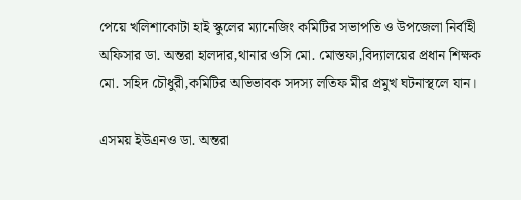পেয়ে খলিশাকোটা হাই স্কুলের ম্যানেজিং কমিটির সভাপতি ও উপজেলা নির্বাহী অফিসার ডা. অন্তরা হালদার,থানার ওসি মো. মোস্তফা,বিদ্যালয়ের প্রধান শিক্ষক মো. সহিদ চৌধুরী,কমিটির অভিভাবক সদস্য লতিফ মীর প্রমুখ ঘটনাস্থলে যান।

এসময় ইউএনও ডা. অন্তরা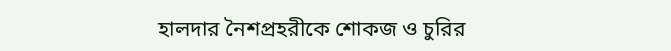হালদার নৈশপ্রহরীকে শোকজ ও চুরির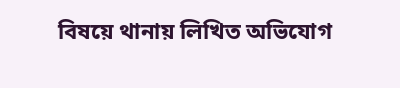বিষয়ে থানায় লিখিত অভিযোগ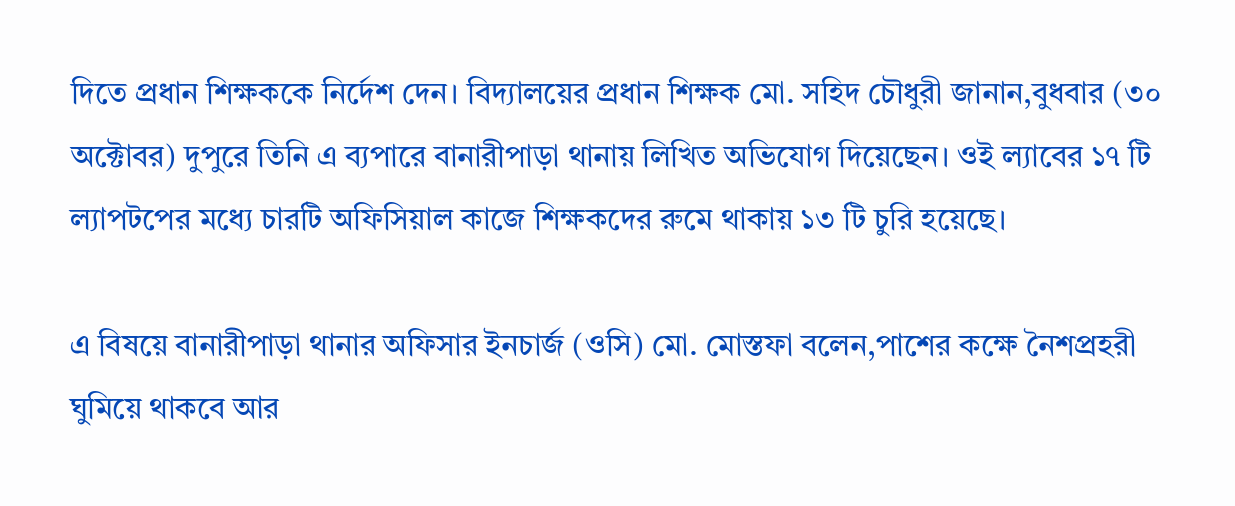দিতে প্রধান শিক্ষককে নির্দেশ দেন। বিদ্যালয়ের প্রধান শিক্ষক মো. সহিদ চৌধুরী জানান,বুধবার (৩০ অক্টোবর) দুপুরে তিনি এ ব্যপারে বানারীপাড়া থানায় লিখিত অভিযোগ দিয়েছেন। ওই ল্যাবের ১৭ টি ল্যাপটপের মধ্যে চারটি অফিসিয়াল কাজে শিক্ষকদের রুমে থাকায় ১৩ টি চুরি হয়েছে।

এ বিষয়ে বানারীপাড়া থানার অফিসার ইনচার্জ (ওসি) মো. মোস্তফা বলেন,পাশের কক্ষে নৈশপ্রহরী ঘুমিয়ে থাকবে আর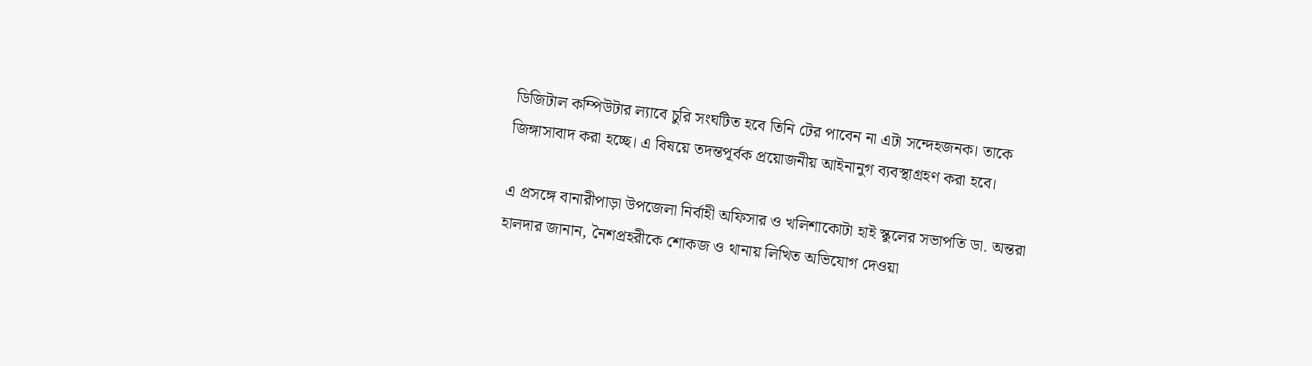ডিজিটাল কম্পিউটার ল্যাবে চুরি সংঘটিত হবে তিনি টের পাবেন না এটা সন্দেহজনক। তাকে জিঙ্গাসাবাদ করা হচ্ছে। এ বিষয়ে তদন্তপূর্বক প্রয়োজনীয় আইনানুগ ব্যবস্থাগ্রহণ করা হবে।

এ প্রসঙ্গে বানারীপাড়া উপজেলা নির্বাহী অফিসার ও খলিশাকোটা হাই স্কুলের সভাপতি ডা. অন্তরা হালদার জানান, নৈশপ্রহরীকে শোকজ ও থানায় লিখিত অভিযোগ দেওয়া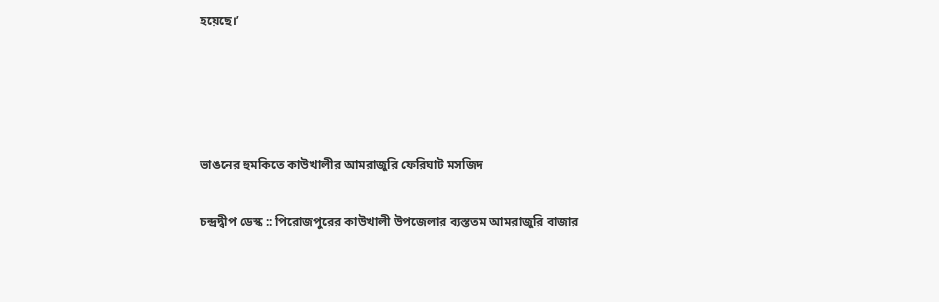হয়েছে।’




ভাঙনের হুমকিতে কাউখালীর আমরাজুরি ফেরিঘাট মসজিদ

চন্দ্রদ্বীপ ডেস্ক :: পিরোজপুরের কাউখালী উপজেলার ব্যস্ততম আমরাজুরি বাজার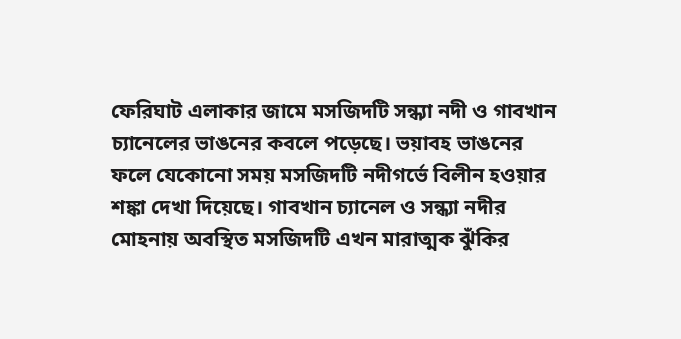ফেরিঘাট এলাকার জামে মসজিদটি সন্ধ্যা নদী ও গাবখান চ্যানেলের ভাঙনের কবলে পড়েছে। ভয়াবহ ভাঙনের ফলে যেকোনো সময় মসজিদটি নদীগর্ভে বিলীন হওয়ার শঙ্কা দেখা দিয়েছে। গাবখান চ্যানেল ও সন্ধ্যা নদীর মোহনায় অবস্থিত মসজিদটি এখন মারাত্মক ঝুঁকির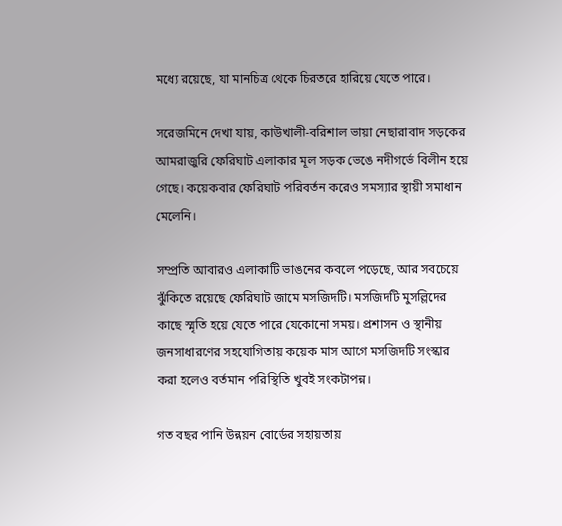মধ্যে রয়েছে, যা মানচিত্র থেকে চিরতরে হারিয়ে যেতে পারে।

সরেজমিনে দেখা যায়, কাউখালী-বরিশাল ভায়া নেছারাবাদ সড়কের আমরাজুরি ফেরিঘাট এলাকার মূল সড়ক ভেঙে নদীগর্ভে বিলীন হয়ে গেছে। কয়েকবার ফেরিঘাট পরিবর্তন করেও সমস্যার স্থায়ী সমাধান মেলেনি।

সম্প্রতি আবারও এলাকাটি ভাঙনের কবলে পড়েছে, আর সবচেয়ে ঝুঁকিতে রয়েছে ফেরিঘাট জামে মসজিদটি। মসজিদটি মুসল্লিদের কাছে স্মৃতি হয়ে যেতে পারে যেকোনো সময়। প্রশাসন ও স্থানীয় জনসাধারণের সহযোগিতায় কয়েক মাস আগে মসজিদটি সংস্কার করা হলেও বর্তমান পরিস্থিতি খুবই সংকটাপন্ন।

গত বছর পানি উন্নয়ন বোর্ডের সহায়তায়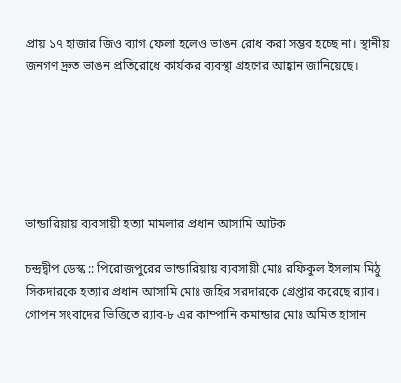প্রায় ১৭ হাজার জিও ব্যাগ ফেলা হলেও ভাঙন রোধ করা সম্ভব হচ্ছে না। স্থানীয় জনগণ দ্রুত ভাঙন প্রতিরোধে কার্যকর ব্যবস্থা গ্রহণের আহ্বান জানিয়েছে।






ভান্ডারিয়ায় ব্যবসায়ী হত্যা মামলার প্রধান আসামি আটক

চন্দ্রদ্বীপ ডেস্ক :: পিরোজপুরের ভান্ডারিয়ায় ব্যবসায়ী মোঃ রফিকুল ইসলাম মিঠু সিকদারকে হত্যার প্রধান আসামি মোঃ জহির সরদারকে গ্রেপ্তার করেছে র‌্যাব। গোপন সংবাদের ভিত্তিতে র‌্যাব-৮ এর কাম্পানি কমান্ডার মোঃ অমিত হাসান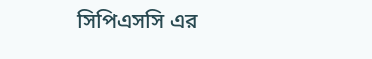সিপিএসসি এর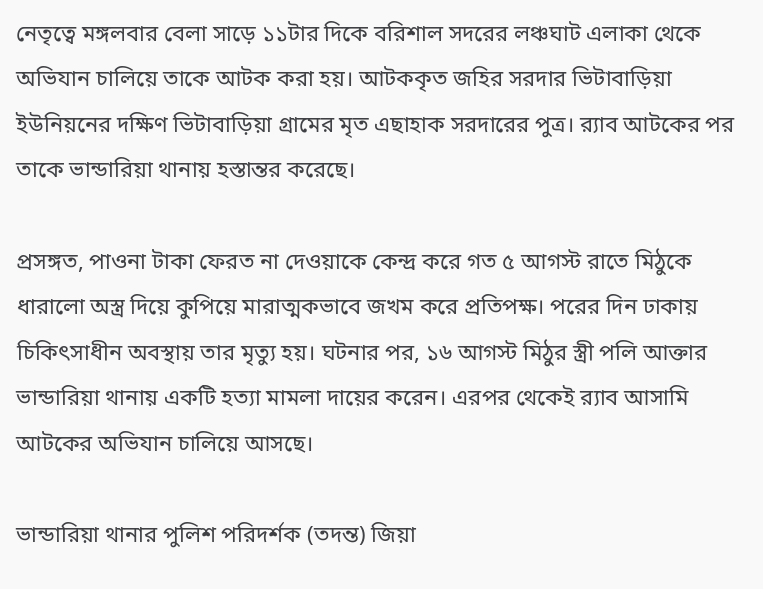নেতৃত্বে মঙ্গলবার বেলা সাড়ে ১১টার দিকে বরিশাল সদরের লঞ্চঘাট এলাকা থেকে অভিযান চালিয়ে তাকে আটক করা হয়। আটককৃত জহির সরদার ভিটাবাড়িয়া ইউনিয়নের দক্ষিণ ভিটাবাড়িয়া গ্রামের মৃত এছাহাক সরদারের পুত্র। র‌্যাব আটকের পর তাকে ভান্ডারিয়া থানায় হস্তান্তর করেছে।

প্রসঙ্গত, পাওনা টাকা ফেরত না দেওয়াকে কেন্দ্র করে গত ৫ আগস্ট রাতে মিঠুকে ধারালো অস্ত্র দিয়ে কুপিয়ে মারাত্মকভাবে জখম করে প্রতিপক্ষ। পরের দিন ঢাকায় চিকিৎসাধীন অবস্থায় তার মৃত্যু হয়। ঘটনার পর, ১৬ আগস্ট মিঠুর স্ত্রী পলি আক্তার ভান্ডারিয়া থানায় একটি হত্যা মামলা দায়ের করেন। এরপর থেকেই র‌্যাব আসামি আটকের অভিযান চালিয়ে আসছে।

ভান্ডারিয়া থানার পুলিশ পরিদর্শক (তদন্ত) জিয়া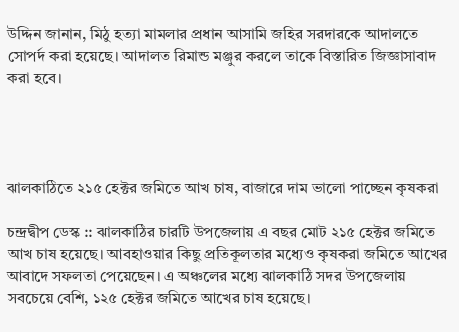উদ্দিন জানান, মিঠু হত্যা মামলার প্রধান আসামি জহির সরদারকে আদালতে সোপর্দ করা হয়েছে। আদালত রিমান্ড মঞ্জুর করলে তাকে বিস্তারিত জিজ্ঞাসাবাদ করা হবে।




ঝালকাঠিতে ২১৫ হেক্টর জমিতে আখ চাষ, বাজারে দাম ভালো পাচ্ছেন কৃষকরা

চন্দ্রদ্বীপ ডেস্ক :: ঝালকাঠির চারটি উপজেলায় এ বছর মোট ২১৫ হেক্টর জমিতে আখ চাষ হয়েছে। আবহাওয়ার কিছু প্রতিকূলতার মধ্যেও কৃষকরা জমিতে আখের আবাদে সফলতা পেয়েছেন। এ অঞ্চলের মধ্যে ঝালকাঠি সদর উপজেলায় সবচেয়ে বেশি, ১২৫ হেক্টর জমিতে আখের চাষ হয়েছে।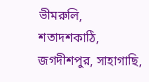ভীমরুলি, শতাদশকাঠি, জগদীশপুর, সাহাগাছি,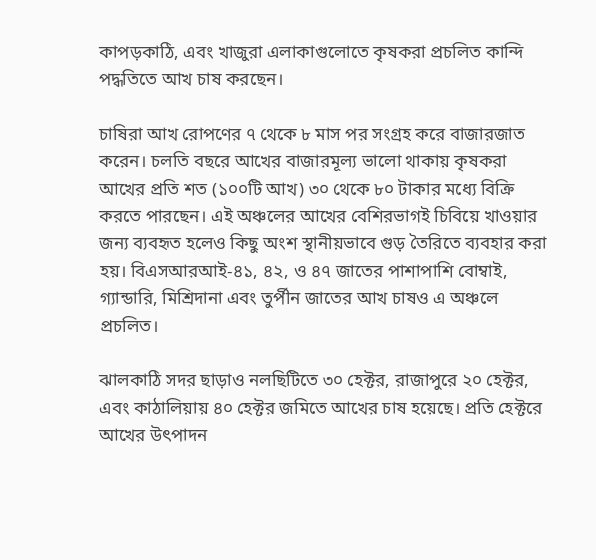কাপড়কাঠি, এবং খাজুরা এলাকাগুলোতে কৃষকরা প্রচলিত কান্দি পদ্ধতিতে আখ চাষ করছেন।

চাষিরা আখ রোপণের ৭ থেকে ৮ মাস পর সংগ্রহ করে বাজারজাত করেন। চলতি বছরে আখের বাজারমূল্য ভালো থাকায় কৃষকরা আখের প্রতি শত (১০০টি আখ) ৩০ থেকে ৮০ টাকার মধ্যে বিক্রি করতে পারছেন। এই অঞ্চলের আখের বেশিরভাগই চিবিয়ে খাওয়ার জন্য ব্যবহৃত হলেও কিছু অংশ স্থানীয়ভাবে গুড় তৈরিতে ব্যবহার করা হয়। বিএসআরআই-৪১, ৪২, ও ৪৭ জাতের পাশাপাশি বোম্বাই, গ্যান্ডারি, মিশ্রিদানা এবং তুর্পীন জাতের আখ চাষও এ অঞ্চলে প্রচলিত।

ঝালকাঠি সদর ছাড়াও নলছিটিতে ৩০ হেক্টর, রাজাপুরে ২০ হেক্টর, এবং কাঠালিয়ায় ৪০ হেক্টর জমিতে আখের চাষ হয়েছে। প্রতি হেক্টরে আখের উৎপাদন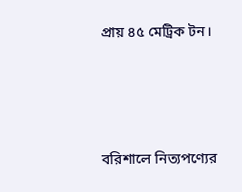প্রায় ৪৫ মেট্রিক টন।




বরিশালে নিত্যপণ্যের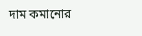দাম কমানোর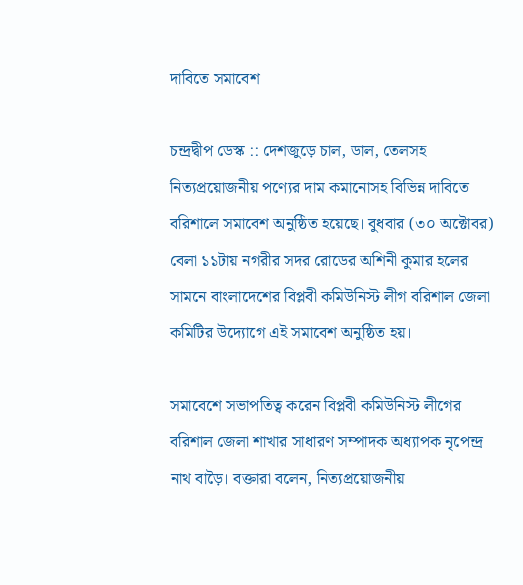দাবিতে সমাবেশ

চন্দ্রদ্বীপ ডেস্ক :: দেশজুড়ে চাল, ডাল, তেলসহ নিত্যপ্রয়োজনীয় পণ্যের দাম কমানোসহ বিভিন্ন দাবিতে বরিশালে সমাবেশ অনুষ্ঠিত হয়েছে। বুধবার (৩০ অক্টোবর) বেলা ১১টায় নগরীর সদর রোডের অশিনী কুমার হলের সামনে বাংলাদেশের বিপ্লবী কমিউনিস্ট লীগ বরিশাল জেলা কমিটির উদ্যোগে এই সমাবেশ অনুষ্ঠিত হয়।

সমাবেশে সভাপতিত্ব করেন বিপ্লবী কমিউনিস্ট লীগের বরিশাল জেলা শাখার সাধারণ সম্পাদক অধ্যাপক নৃপেন্দ্র নাথ বাড়ৈ। বক্তারা বলেন, নিত্যপ্রয়োজনীয়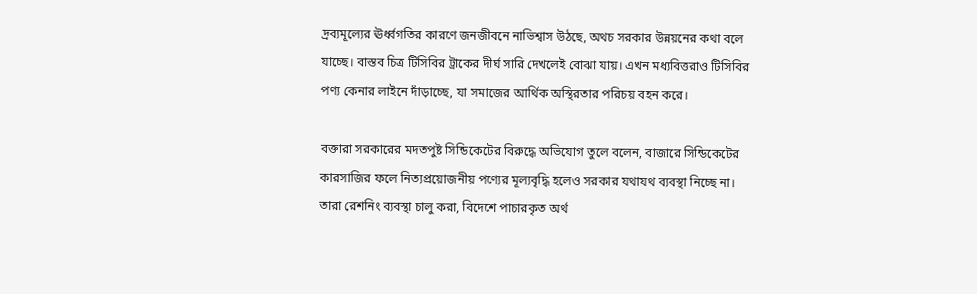দ্রব্যমূল্যের ঊর্ধ্বগতির কারণে জনজীবনে নাভিশ্বাস উঠছে, অথচ সরকার উন্নয়নের কথা বলে যাচ্ছে। বাস্তব চিত্র টিসিবির ট্রাকের দীর্ঘ সারি দেখলেই বোঝা যায়। এখন মধ্যবিত্তরাও টিসিবির পণ্য কেনার লাইনে দাঁড়াচ্ছে, যা সমাজের আর্থিক অস্থিরতার পরিচয় বহন করে।

বক্তারা সরকারের মদতপুষ্ট সিন্ডিকেটের বিরুদ্ধে অভিযোগ তুলে বলেন, বাজারে সিন্ডিকেটের কারসাজির ফলে নিত্যপ্রয়োজনীয় পণ্যের মূল্যবৃদ্ধি হলেও সরকার যথাযথ ব্যবস্থা নিচ্ছে না। তারা রেশনিং ব্যবস্থা চালু করা, বিদেশে পাচারকৃত অর্থ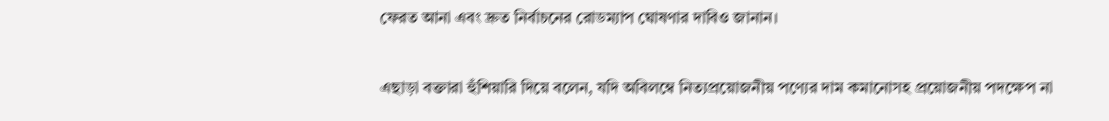ফেরত আনা এবং দ্রুত নির্বাচনের রোডম্যাপ ঘোষণার দাবিও জানান।

এছাড়া বক্তারা হুঁশিয়ারি দিয়ে বলেন, যদি অবিলম্বে নিত্যপ্রয়োজনীয় পণ্যের দাম কমানোসহ প্রয়োজনীয় পদক্ষেপ না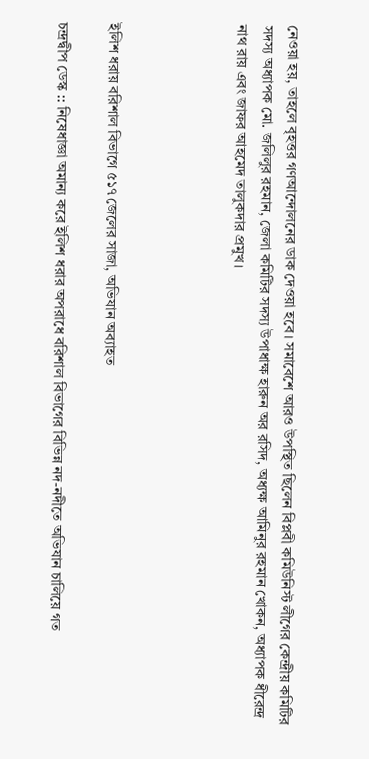নেওয়া হয়, তাহলে বৃহত্তর গণআন্দোলনের ডাক দেওয়া হবে। সমাবেশে আরও উপস্থিত ছিলেন বিপ্লবী কমিউনিস্ট লীগের কেন্দ্রীয় কমিটির সদস্য অধ্যাপক মো. জলিলুর রহমান, জেলা কমিটির সদস্য উপাধাক্ষ হারুন অর রসিদ, অধ্যক্ষ আমিনুর রহমান খোকন, অধ্যাপক ধীরেন্দ্র নাথ রায় এবং জাফর আহমেদ তালুকদার প্রমুখ।




ইলিশ ধরায় বরিশাল বিভাগে ৫১৭ জেলের সাজা, অভিযান অব্যাহত

চন্দ্রদ্বীপ ডেস্ক :: নিষেধাজ্ঞা অমান্য করে ইলিশ ধরার অপরাধে বরিশাল বিভাগের বিভিন্ন নদ-নদীতে অভিযান চালিয়ে গত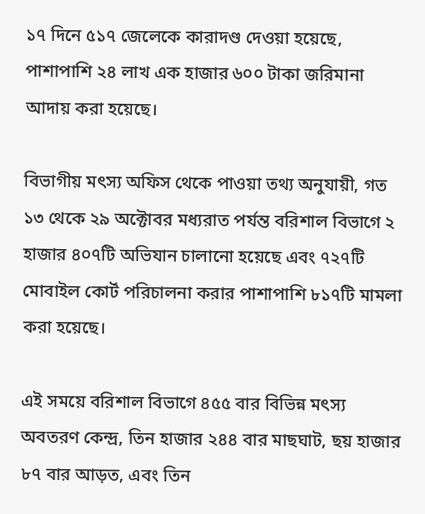১৭ দিনে ৫১৭ জেলেকে কারাদণ্ড দেওয়া হয়েছে, পাশাপাশি ২৪ লাখ এক হাজার ৬০০ টাকা জরিমানা আদায় করা হয়েছে।

বিভাগীয় মৎস্য অফিস থেকে পাওয়া তথ্য অনুযায়ী, গত ১৩ থেকে ২৯ অক্টোবর মধ্যরাত পর্যন্ত বরিশাল বিভাগে ২ হাজার ৪০৭টি অভিযান চালানো হয়েছে এবং ৭২৭টি মোবাইল কোর্ট পরিচালনা করার পাশাপাশি ৮১৭টি মামলা করা হয়েছে।

এই সময়ে বরিশাল বিভাগে ৪৫৫ বার বিভিন্ন মৎস্য অবতরণ কেন্দ্র, তিন হাজার ২৪৪ বার মাছঘাট, ছয় হাজার ৮৭ বার আড়ত, এবং তিন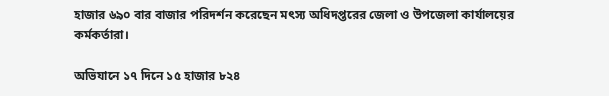হাজার ৬৯০ বার বাজার পরিদর্শন করেছেন মৎস্য অধিদপ্তরের জেলা ও উপজেলা কার্যালয়ের কর্মকর্তারা।

অভিযানে ১৭ দিনে ১৫ হাজার ৮২৪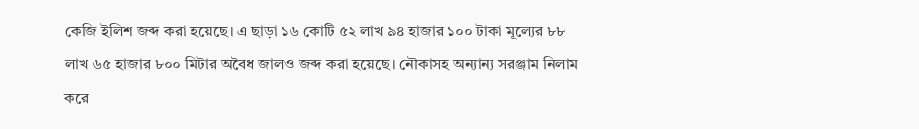কেজি ইলিশ জব্দ করা হয়েছে। এ ছাড়া ১৬ কোটি ৫২ লাখ ৯৪ হাজার ১০০ টাকা মূল্যের ৮৮ লাখ ৬৫ হাজার ৮০০ মিটার অবৈধ জালও জব্দ করা হয়েছে। নৌকাসহ অন্যান্য সরঞ্জাম নিলাম করে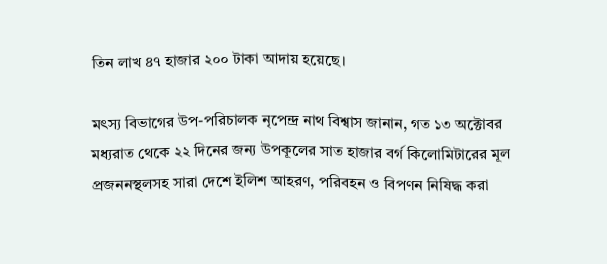তিন লাখ ৪৭ হাজার ২০০ টাকা আদায় হয়েছে।

মৎস্য বিভাগের উপ-পরিচালক নৃপেন্দ্র নাথ বিশ্বাস জানান, গত ১৩ অক্টোবর মধ্যরাত থেকে ২২ দিনের জন্য উপকূলের সাত হাজার বর্গ কিলোমিটারের মূল প্রজননস্থলসহ সারা দেশে ইলিশ আহরণ, পরিবহন ও বিপণন নিষিদ্ধ করা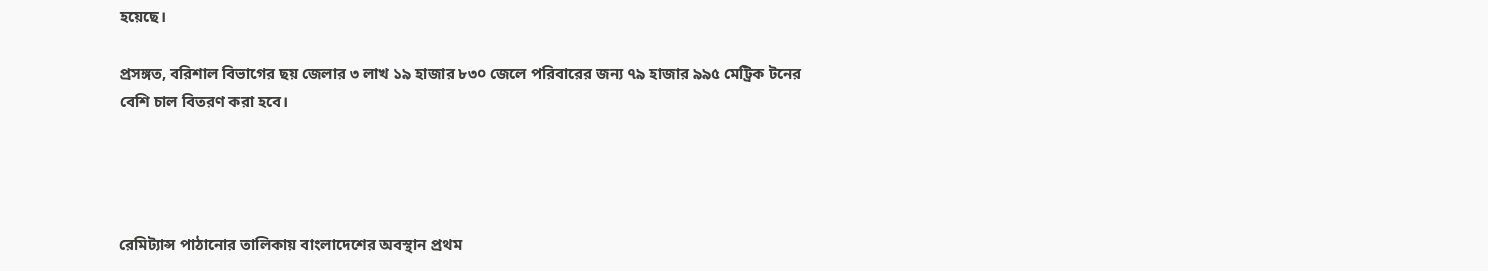হয়েছে।

প্রসঙ্গত, বরিশাল বিভাগের ছয় জেলার ৩ লাখ ১৯ হাজার ৮৩০ জেলে পরিবারের জন্য ৭৯ হাজার ৯৯৫ মেট্রিক টনের বেশি চাল বিতরণ করা হবে।




রেমিট্যান্স পাঠানোর তালিকায় বাংলাদেশের অবস্থান প্রথম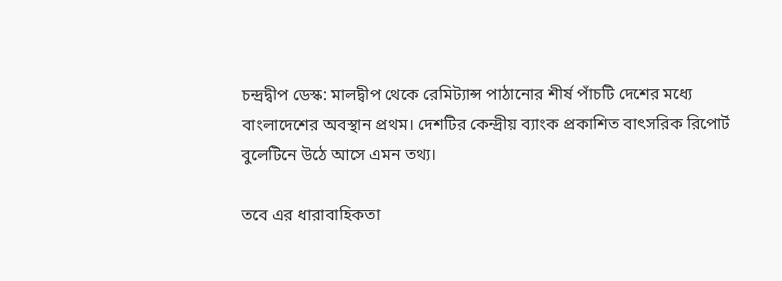চন্দ্রদ্বীপ ডেস্ক: মালদ্বীপ থেকে রেমিট্যান্স পাঠানোর শীর্ষ পাঁচটি দেশের মধ্যে বাংলাদেশের অবস্থান প্রথম। দেশটির কেন্দ্রীয় ব্যাংক প্রকাশিত বাৎসরিক রিপোর্ট বুলেটিনে উঠে আসে এমন তথ্য।

তবে এর ধারাবাহিকতা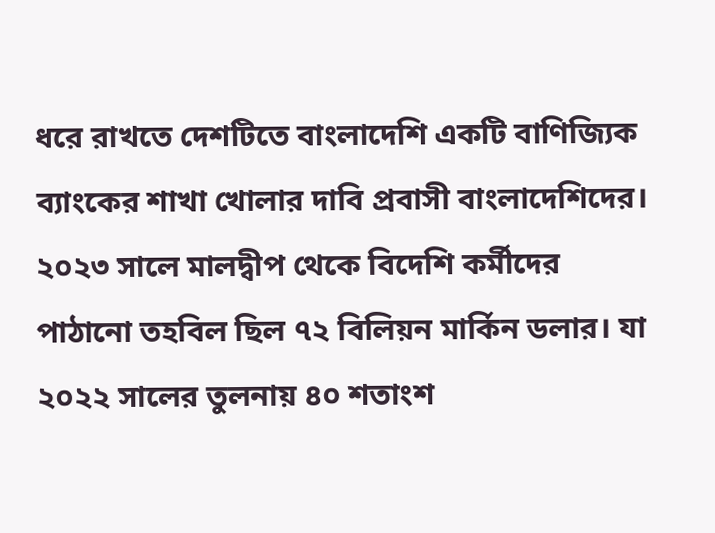ধরে রাখতে দেশটিতে বাংলাদেশি একটি বাণিজ্যিক ব্যাংকের শাখা খোলার দাবি প্রবাসী বাংলাদেশিদের। ২০২৩ সালে মালদ্বীপ থেকে বিদেশি কর্মীদের পাঠানো তহবিল ছিল ৭২ বিলিয়ন মার্কিন ডলার। যা ২০২২ সালের তুলনায় ৪০ শতাংশ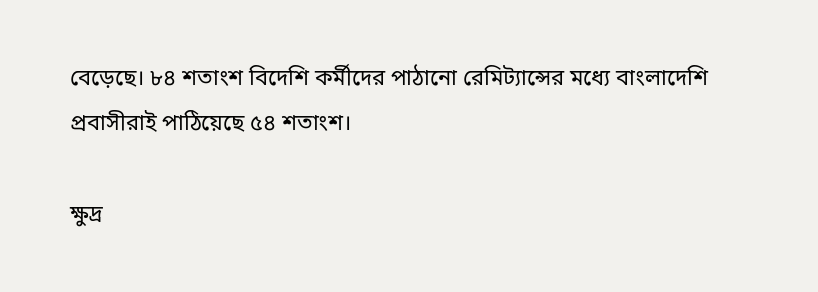বেড়েছে। ৮৪ শতাংশ বিদেশি কর্মীদের পাঠানো রেমিট্যান্সের মধ্যে বাংলাদেশি প্রবাসীরাই পাঠিয়েছে ৫৪ শতাংশ।

ক্ষুদ্র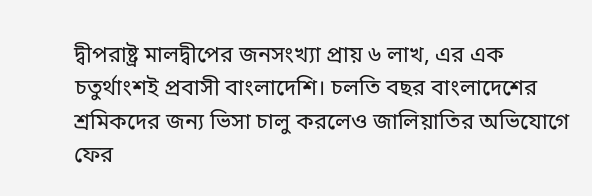দ্বীপরাষ্ট্র মালদ্বীপের জনসংখ্যা প্রায় ৬ লাখ, এর এক চতুর্থাংশই প্রবাসী বাংলাদেশি। চলতি বছর বাংলাদেশের শ্রমিকদের জন্য ভিসা চালু করলেও জালিয়াতির অভিযোগে ফের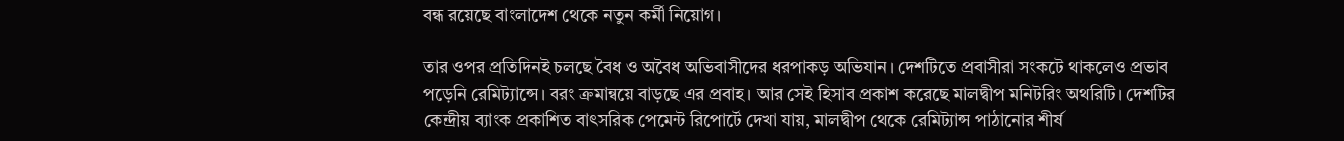বন্ধ রয়েছে বাংলাদেশ থেকে নতুন কর্মী নিয়োগ।

তার ওপর প্রতিদিনই চলছে বৈধ ও অবৈধ অভিবাসীদের ধরপাকড় অভিযান। দেশটিতে প্রবাসীরা সংকটে থাকলেও প্রভাব পড়েনি রেমিট্যান্সে। বরং ক্রমান্বয়ে বাড়ছে এর প্রবাহ। আর সেই হিসাব প্রকাশ করেছে মালদ্বীপ মনিটরিং অথরিটি। দেশটির কেন্দ্রীয় ব্যাংক প্রকাশিত বাৎসরিক পেমেন্ট রিপোর্টে দেখা যায়, মালদ্বীপ থেকে রেমিট্যান্স পাঠানোর শীর্ষ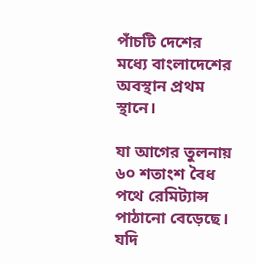পাঁচটি দেশের মধ্যে বাংলাদেশের অবস্থান প্রথম স্থানে।

যা আগের তুলনায় ৬০ শতাংশ বৈধ পথে রেমিট্যান্স পাঠানো বেড়েছে। যদি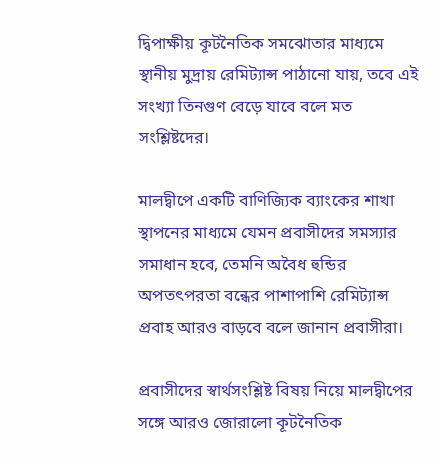দ্বিপাক্ষীয় কূটনৈতিক সমঝোতার মাধ্যমে স্থানীয় মুদ্রায় রেমিট্যান্স পাঠানো যায়, তবে এই সংখ্যা তিনগুণ বেড়ে যাবে বলে মত সংশ্লিষ্টদের।

মালদ্বীপে একটি বাণিজ্যিক ব্যাংকের শাখা স্থাপনের মাধ্যমে যেমন প্রবাসীদের সমস্যার সমাধান হবে, তেমনি অবৈধ হুন্ডির অপতৎপরতা বন্ধের পাশাপাশি রেমিট্যান্স প্রবাহ আরও বাড়বে বলে জানান প্রবাসীরা।

প্রবাসীদের স্বার্থসংশ্লিষ্ট বিষয় নিয়ে মালদ্বীপের সঙ্গে আরও জোরালো কূটনৈতিক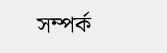সম্পর্ক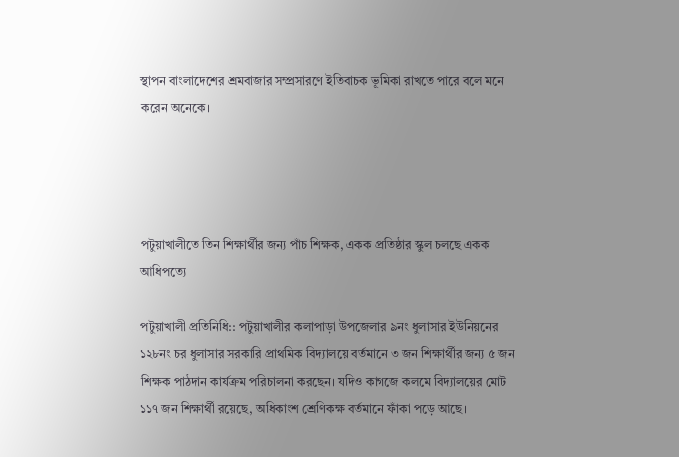স্থাপন বাংলাদেশের শ্রমবাজার সম্প্রসারণে ইতিবাচক ভূমিকা রাখতে পারে বলে মনে করেন অনেকে।




পটুয়াখালীতে তিন শিক্ষার্থীর জন্য পাঁচ শিক্ষক, একক প্রতিষ্ঠার স্কুল চলছে একক আধিপত্যে

পটুয়াখালী প্রতিনিধি:: পটুয়াখালীর কলাপাড়া উপজেলার ৯নং ধুলাসার ইউনিয়নের ১২৮নং চর ধুলাসার সরকারি প্রাথমিক বিদ্যালয়ে বর্তমানে ৩ জন শিক্ষার্থীর জন্য ৫ জন শিক্ষক পাঠদান কার্যক্রম পরিচালনা করছেন। যদিও কাগজে কলমে বিদ্যালয়ের মোট ১১৭ জন শিক্ষার্থী রয়েছে, অধিকাংশ শ্রেণিকক্ষ বর্তমানে ফাঁকা পড়ে আছে।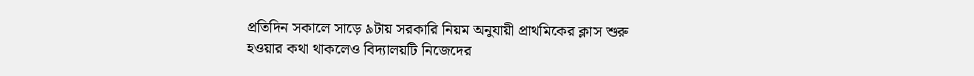প্রতিদিন সকালে সাড়ে ৯টায় সরকারি নিয়ম অনুযায়ী প্রাথমিকের ক্লাস শুরু হওয়ার কথা থাকলেও বিদ্যালয়টি নিজেদের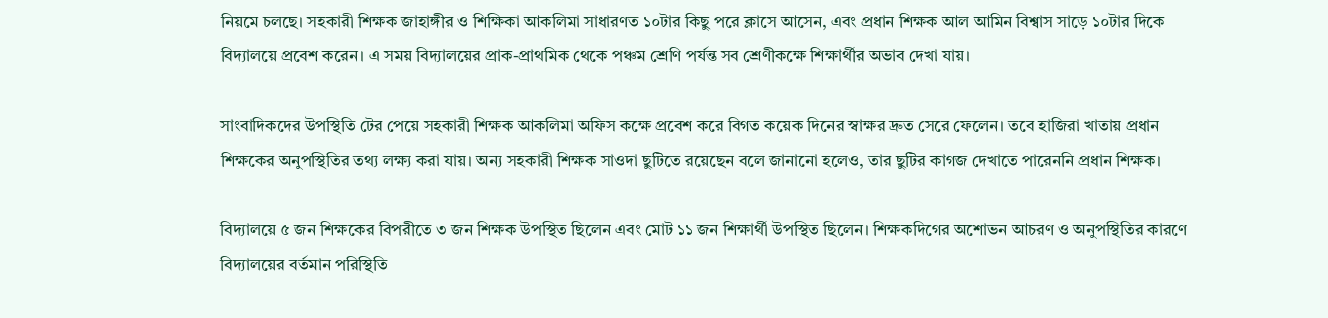নিয়মে চলছে। সহকারী শিক্ষক জাহাঙ্গীর ও শিক্ষিকা আকলিমা সাধারণত ১০টার কিছু পরে ক্লাসে আসেন, এবং প্রধান শিক্ষক আল আমিন বিশ্বাস সাড়ে ১০টার দিকে বিদ্যালয়ে প্রবেশ করেন। এ সময় বিদ্যালয়ের প্রাক-প্রাথমিক থেকে পঞ্চম শ্রেণি পর্যন্ত সব শ্রেণীকক্ষে শিক্ষার্থীর অভাব দেখা যায়।

সাংবাদিকদের উপস্থিতি টের পেয়ে সহকারী শিক্ষক আকলিমা অফিস কক্ষে প্রবেশ করে বিগত কয়েক দিনের স্বাক্ষর দ্রুত সেরে ফেলেন। তবে হাজিরা খাতায় প্রধান শিক্ষকের অনুপস্থিতির তথ্য লক্ষ্য করা যায়। অন্য সহকারী শিক্ষক সাওদা ছুটিতে রয়েছেন বলে জানানো হলেও, তার ছুটির কাগজ দেখাতে পারেননি প্রধান শিক্ষক।

বিদ্যালয়ে ৫ জন শিক্ষকের বিপরীতে ৩ জন শিক্ষক উপস্থিত ছিলেন এবং মোট ১১ জন শিক্ষার্থী উপস্থিত ছিলেন। শিক্ষকদিগের অশোভন আচরণ ও অনুপস্থিতির কারণে বিদ্যালয়ের বর্তমান পরিস্থিতি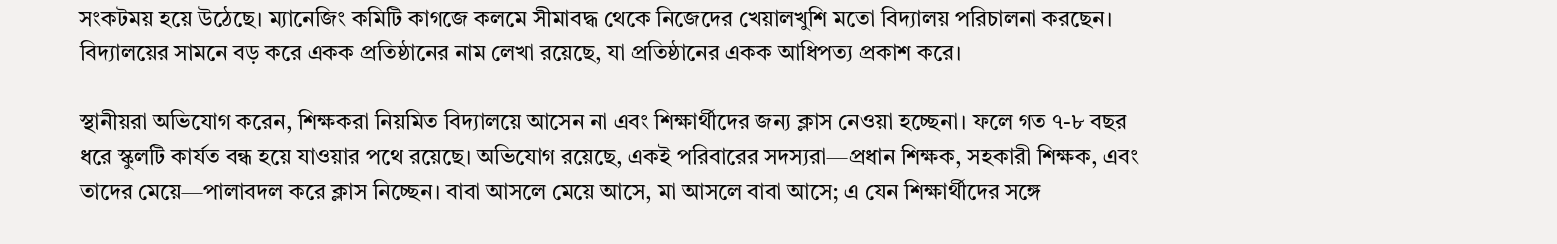সংকটময় হয়ে উঠেছে। ম্যানেজিং কমিটি কাগজে কলমে সীমাবদ্ধ থেকে নিজেদের খেয়ালখুশি মতো বিদ্যালয় পরিচালনা করছেন। বিদ্যালয়ের সামনে বড় করে একক প্রতিষ্ঠানের নাম লেখা রয়েছে, যা প্রতিষ্ঠানের একক আধিপত্য প্রকাশ করে।

স্থানীয়রা অভিযোগ করেন, শিক্ষকরা নিয়মিত বিদ্যালয়ে আসেন না এবং শিক্ষার্থীদের জন্য ক্লাস নেওয়া হচ্ছেনা। ফলে গত ৭-৮ বছর ধরে স্কুলটি কার্যত বন্ধ হয়ে যাওয়ার পথে রয়েছে। অভিযোগ রয়েছে, একই পরিবারের সদস্যরা—প্রধান শিক্ষক, সহকারী শিক্ষক, এবং তাদের মেয়ে—পালাবদল করে ক্লাস নিচ্ছেন। বাবা আসলে মেয়ে আসে, মা আসলে বাবা আসে; এ যেন শিক্ষার্থীদের সঙ্গে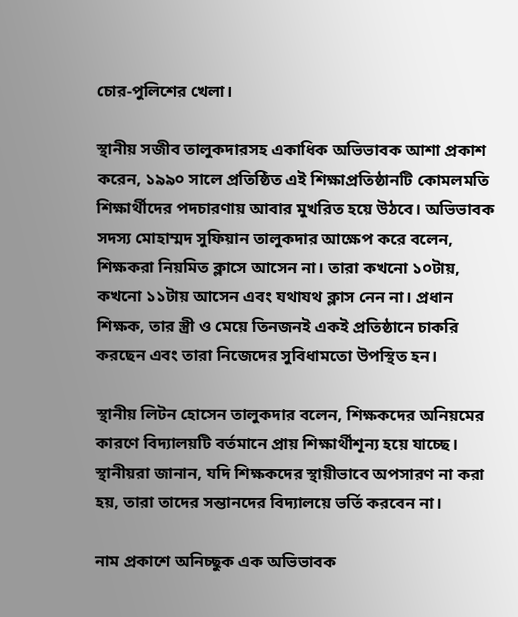চোর-পুলিশের খেলা।

স্থানীয় সজীব তালুকদারসহ একাধিক অভিভাবক আশা প্রকাশ করেন, ১৯৯০ সালে প্রতিষ্ঠিত এই শিক্ষাপ্রতিষ্ঠানটি কোমলমতি শিক্ষার্থীদের পদচারণায় আবার মুখরিত হয়ে উঠবে। অভিভাবক সদস্য মোহাম্মদ সুফিয়ান তালুকদার আক্ষেপ করে বলেন, শিক্ষকরা নিয়মিত ক্লাসে আসেন না। তারা কখনো ১০টায়, কখনো ১১টায় আসেন এবং যথাযথ ক্লাস নেন না। প্রধান শিক্ষক, তার স্ত্রী ও মেয়ে তিনজনই একই প্রতিষ্ঠানে চাকরি করছেন এবং তারা নিজেদের সুবিধামতো উপস্থিত হন।

স্থানীয় লিটন হোসেন তালুকদার বলেন, শিক্ষকদের অনিয়মের কারণে বিদ্যালয়টি বর্তমানে প্রায় শিক্ষার্থীশূন্য হয়ে যাচ্ছে। স্থানীয়রা জানান, যদি শিক্ষকদের স্থায়ীভাবে অপসারণ না করা হয়, তারা তাদের সন্তানদের বিদ্যালয়ে ভর্তি করবেন না।

নাম প্রকাশে অনিচ্ছুক এক অভিভাবক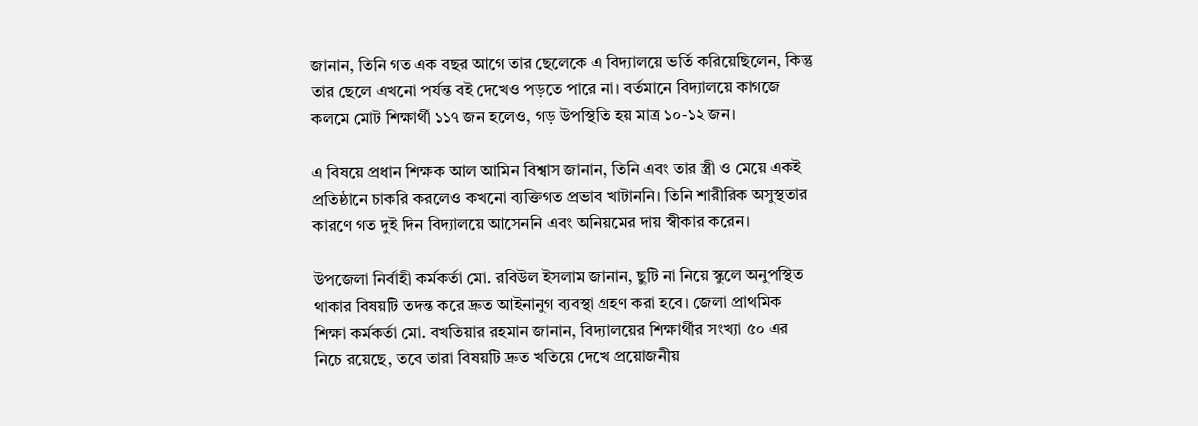জানান, তিনি গত এক বছর আগে তার ছেলেকে এ বিদ্যালয়ে ভর্তি করিয়েছিলেন, কিন্তু তার ছেলে এখনো পর্যন্ত বই দেখেও পড়তে পারে না। বর্তমানে বিদ্যালয়ে কাগজে কলমে মোট শিক্ষার্থী ১১৭ জন হলেও, গড় উপস্থিতি হয় মাত্র ১০-১২ জন।

এ বিষয়ে প্রধান শিক্ষক আল আমিন বিশ্বাস জানান, তিনি এবং তার স্ত্রী ও মেয়ে একই প্রতিষ্ঠানে চাকরি করলেও কখনো ব্যক্তিগত প্রভাব খাটাননি। তিনি শারীরিক অসুস্থতার কারণে গত দুই দিন বিদ্যালয়ে আসেননি এবং অনিয়মের দায় স্বীকার করেন।

উপজেলা নির্বাহী কর্মকর্তা মো. রবিউল ইসলাম জানান, ছুটি না নিয়ে স্কুলে অনুপস্থিত থাকার বিষয়টি তদন্ত করে দ্রুত আইনানুগ ব্যবস্থা গ্রহণ করা হবে। জেলা প্রাথমিক শিক্ষা কর্মকর্তা মো. বখতিয়ার রহমান জানান, বিদ্যালয়ের শিক্ষার্থীর সংখ্যা ৫০ এর নিচে রয়েছে, তবে তারা বিষয়টি দ্রুত খতিয়ে দেখে প্রয়োজনীয়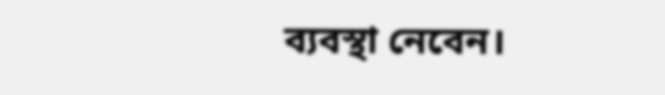ব্যবস্থা নেবেন।